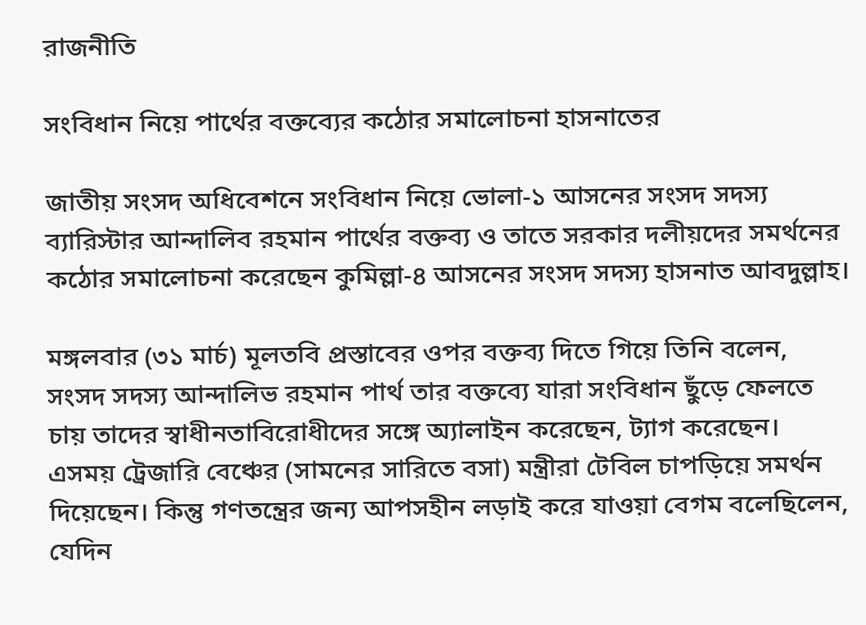রাজনীতি

সংবিধান নিয়ে পার্থের বক্তব্যের কঠোর সমালোচনা হাসনাতের

জাতীয় সংসদ অধিবেশনে সংবিধান নিয়ে ভোলা-১ আসনের সংসদ সদস্য ব্যারিস্টার আন্দালিব রহমান পার্থের বক্তব্য ও তাতে সরকার দলীয়দের সমর্থনের কঠোর সমালোচনা করেছেন কুমিল্লা-৪ আসনের সংসদ সদস্য হাসনাত আবদুল্লাহ।

মঙ্গলবার (৩১ মার্চ) মূলতবি প্রস্তাবের ওপর বক্তব্য দিতে গিয়ে তিনি বলেন, সংসদ সদস্য আন্দালিভ রহমান পার্থ তার বক্তব্যে যারা সংবিধান ছুঁড়ে ফেলতে চায় তাদের স্বাধীনতাবিরোধীদের সঙ্গে অ্যালাইন করেছেন, ট্যাগ করেছেন। এসময় ট্রেজারি বেঞ্চের (সামনের সারিতে বসা) মন্ত্রীরা টেবিল চাপড়িয়ে সমর্থন দিয়েছেন। কিন্তু গণতন্ত্রের জন্য আপসহীন লড়াই করে যাওয়া বেগম বলেছিলেন, যেদিন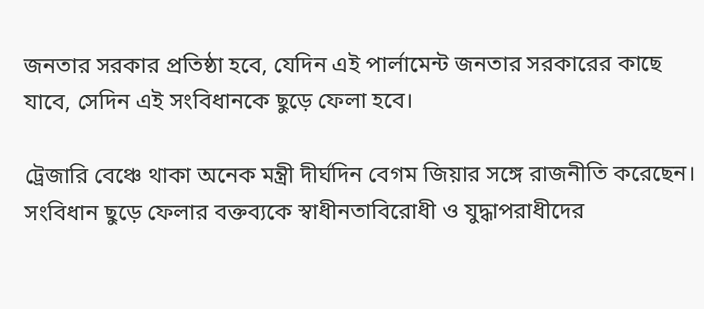জনতার সরকার প্রতিষ্ঠা হবে, যেদিন এই পার্লামেন্ট জনতার সরকারের কাছে যাবে, সেদিন এই সংবিধানকে ছুড়ে ফেলা হবে।

ট্রেজারি বেঞ্চে থাকা অনেক মন্ত্রী দীর্ঘদিন বেগম জিয়ার সঙ্গে রাজনীতি করেছেন। সংবিধান ছুড়ে ফেলার বক্তব্যকে স্বাধীনতাবিরোধী ও যুদ্ধাপরাধীদের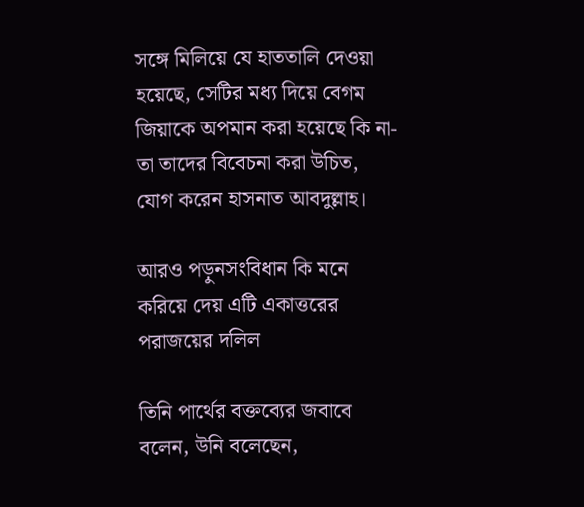সঙ্গে মিলিয়ে যে হাততালি দেওয়া হয়েছে, সেটির মধ্য দিয়ে বেগম জিয়াকে অপমান করা হয়েছে কি না- তা তাদের বিবেচনা করা উচিত, যোগ করেন হাসনাত আবদুল্লাহ।

আরও পড়ুনসংবিধান কি মনে করিয়ে দেয় এটি একাত্তরের পরাজয়ের দলিল

তিনি পার্থের বক্তব্যের জবাবে বলেন, উনি বলেছেন,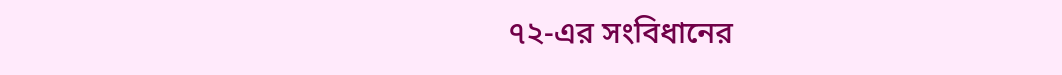৭২-এর সংবিধানের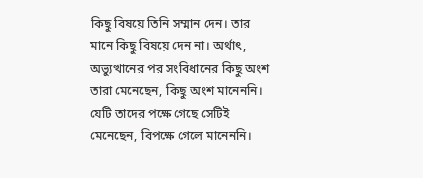কিছু বিষয়ে তিনি সম্মান দেন। তার মানে কিছু বিষয়ে দেন না। অর্থাৎ, অভ্যুত্থানের পর সংবিধানের কিছু অংশ তারা মেনেছেন, কিছু অংশ মানেননি। যেটি তাদের পক্ষে গেছে সেটিই মেনেছেন, বিপক্ষে গেলে মানেননি।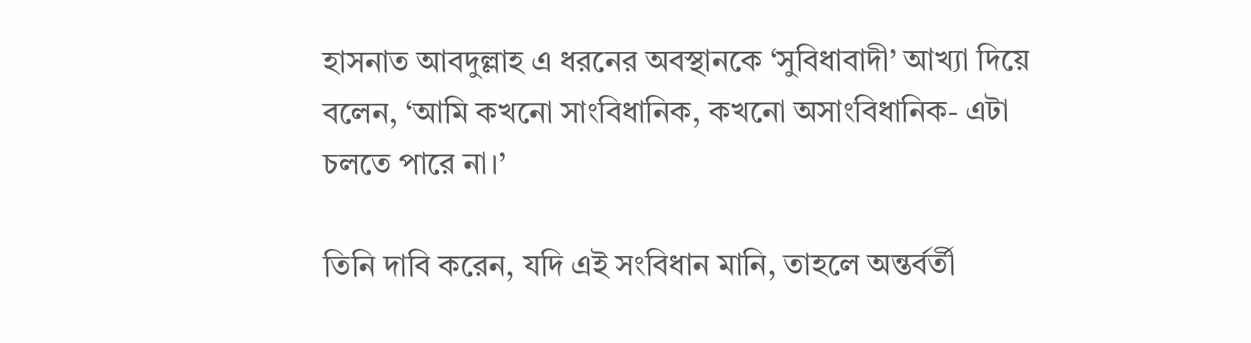হাসনাত আবদুল্লাহ এ ধরনের অবস্থানকে ‘সুবিধাবাদী’ আখ্যা দিয়ে বলেন, ‘আমি কখনো সাংবিধানিক, কখনো অসাংবিধানিক- এটা চলতে পারে না।’

তিনি দাবি করেন, যদি এই সংবিধান মানি, তাহলে অন্তর্বর্তী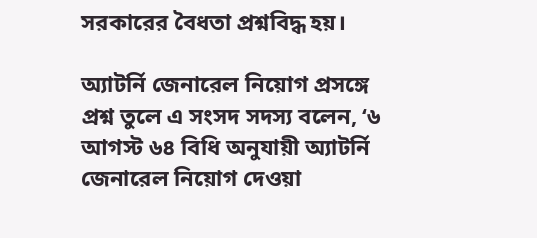সরকারের বৈধতা প্রশ্নবিদ্ধ হয়।

অ্যাটর্নি জেনারেল নিয়োগ প্রসঙ্গে প্রশ্ন তুলে এ সংসদ সদস্য বলেন, ‘৬ আগস্ট ৬৪ বিধি অনুযায়ী অ্যাটর্নি জেনারেল নিয়োগ দেওয়া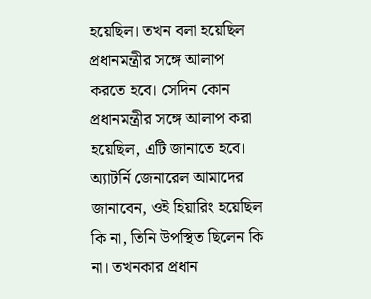হয়েছিল। তখন বলা হয়েছিল প্রধানমন্ত্রীর সঙ্গে আলাপ করতে হবে। সেদিন কোন প্রধানমন্ত্রীর সঙ্গে আলাপ করা হয়েছিল, এটি জানাতে হবে। অ্যাটর্নি জেনারেল আমাদের জানাবেন, ওই হিয়ারিং হয়েছিল কি না, তিনি উপস্থিত ছিলেন কি না। তখনকার প্রধান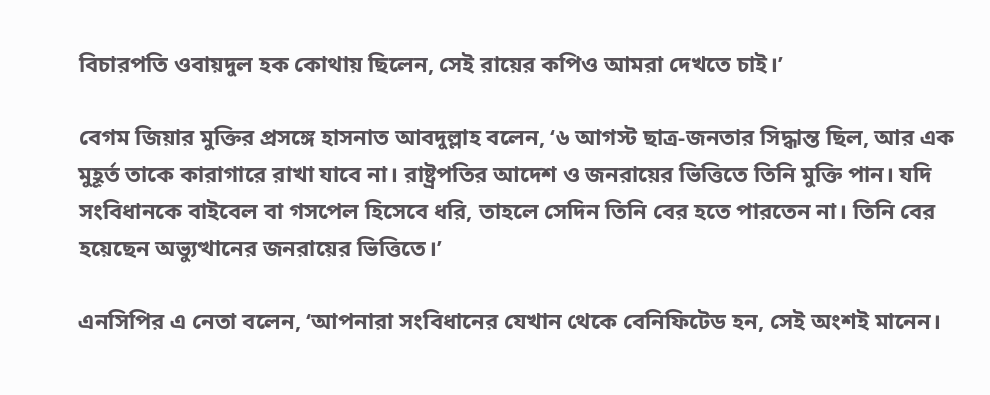বিচারপতি ওবায়দুল হক কোথায় ছিলেন, সেই রায়ের কপিও আমরা দেখতে চাই।’

বেগম জিয়ার মুক্তির প্রসঙ্গে হাসনাত আবদুল্লাহ বলেন, ‘৬ আগস্ট ছাত্র-জনতার সিদ্ধান্ত ছিল, আর এক মুহূর্ত তাকে কারাগারে রাখা যাবে না। রাষ্ট্রপতির আদেশ ও জনরায়ের ভিত্তিতে তিনি মুক্তি পান। যদি সংবিধানকে বাইবেল বা গসপেল হিসেবে ধরি, তাহলে সেদিন তিনি বের হতে পারতেন না। তিনি বের হয়েছেন অভ্যুত্থানের জনরায়ের ভিত্তিতে।’

এনসিপির এ নেতা বলেন, ‘আপনারা সংবিধানের যেখান থেকে বেনিফিটেড হন, সেই অংশই মানেন।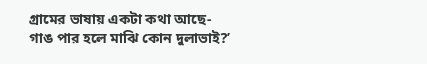গ্রামের ভাষায় একটা কথা আছে- গাঙ পার হলে মাঝি কোন দুলাভাই?’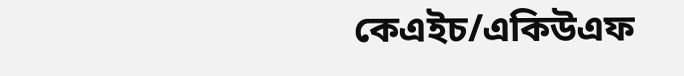কেএইচ/একিউএফ